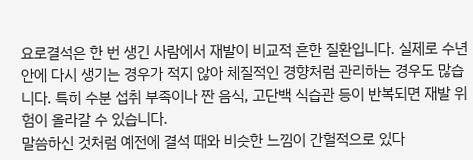요로결석은 한 번 생긴 사람에서 재발이 비교적 흔한 질환입니다. 실제로 수년 안에 다시 생기는 경우가 적지 않아 체질적인 경향처럼 관리하는 경우도 많습니다. 특히 수분 섭취 부족이나 짠 음식, 고단백 식습관 등이 반복되면 재발 위험이 올라갈 수 있습니다.
말씀하신 것처럼 예전에 결석 때와 비슷한 느낌이 간헐적으로 있다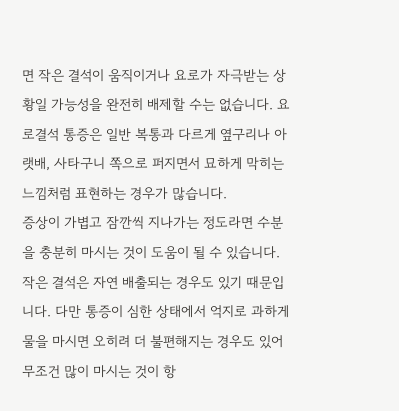면 작은 결석이 움직이거나 요로가 자극받는 상황일 가능성을 완전히 배제할 수는 없습니다. 요로결석 통증은 일반 복통과 다르게 옆구리나 아랫배, 사타구니 쪽으로 퍼지면서 묘하게 막히는 느낌처럼 표현하는 경우가 많습니다.
증상이 가볍고 잠깐씩 지나가는 정도라면 수분을 충분히 마시는 것이 도움이 될 수 있습니다. 작은 결석은 자연 배출되는 경우도 있기 때문입니다. 다만 통증이 심한 상태에서 억지로 과하게 물을 마시면 오히려 더 불편해지는 경우도 있어 무조건 많이 마시는 것이 항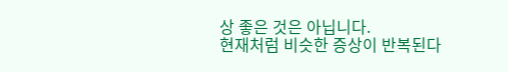상 좋은 것은 아닙니다.
현재처럼 비슷한 증상이 반복된다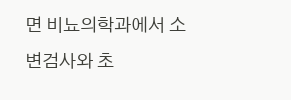면 비뇨의학과에서 소변검사와 초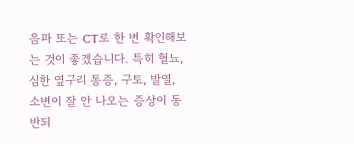음파 또는 CT로 한 번 확인해보는 것이 좋겠습니다. 특히 혈뇨, 심한 옆구리 통증, 구토, 발열, 소변이 잘 안 나오는 증상이 동반되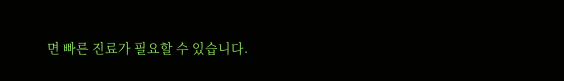면 빠른 진료가 필요할 수 있습니다.